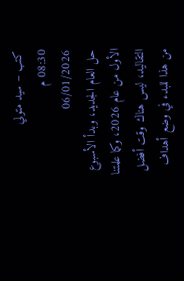كتب – سيد متولي
08:30 م
06/01/2026
حل العام الجديد، وبدأ الأسبوع الأول من عام 2026، وكما علمتنا التقاليد، ليس هناك وقت أفضل من هذا للبدء في وضع أهداف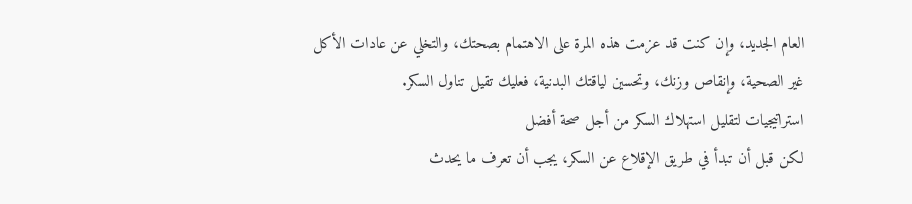العام الجديد، وإن كنت قد عزمت هذه المرة على الاهتمام بصحتك، والتخلي عن عادات الأكل غير الصحية، وإنقاص وزنك، وتحسين لياقتك البدنية، فعليك تقيل تناول السكر.
استراتيجيات لتقليل استهلاك السكر من أجل صحة أفضل
لكن قبل أن تبدأ في طريق الإقلاع عن السكر، يجب أن تعرف ما يحدث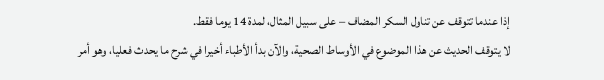إذا عندما تتوقف عن تناول السكر المضاف – على سبيل المثال، لمدة 14 يوما فقط.
لا يتوقف الحديث عن هذا الموضوع في الأوساط الصحية، والآن بدأ الأطباء أخيرا في شرح ما يحدث فعليا، وهو أمر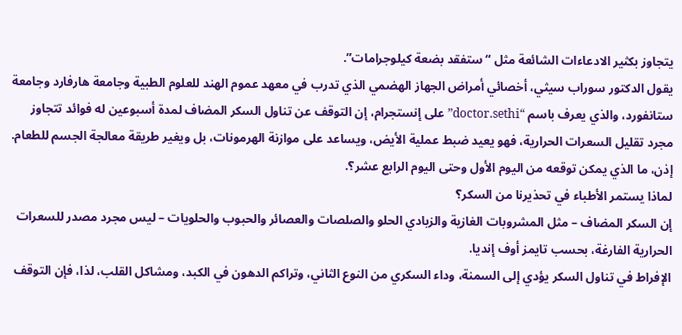يتجاوز بكثير الادعاءات الشائعة مثل “ستفقد بضعة كيلوجرامات”.
يقول الدكتور سوراب سيثي، أخصائي أمراض الجهاز الهضمي الذي تدرب في معهد عموم الهند للعلوم الطبية وجامعة هارفارد وجامعة ستانفورد، والذي يعرف باسم “doctor.sethi” على إنستجرام، إن التوقف عن تناول السكر المضاف لمدة أسبوعين له فوائد تتجاوز مجرد تقليل السعرات الحرارية، فهو يعيد ضبط عملية الأيض، ويساعد على موازنة الهرمونات، بل ويغير طريقة معالجة الجسم للطعام.
إذن، ما الذي يمكن توقعه من اليوم الأول وحتى اليوم الرابع عشر؟.
لماذا يستمر الأطباء في تحذيرنا من السكر؟
إن السكر المضاف – مثل المشروبات الغازية والزبادي الحلو والصلصات والعصائر والحبوب والحلويات – ليس مجرد مصدر للسعرات الحرارية الفارغة، بحسب تايمز أوف إنديا.
الإفراط في تناول السكر يؤدي إلى السمنة، وداء السكري من النوع الثاني، وتراكم الدهون في الكبد، ومشاكل القلب، لذا، فإن التوقف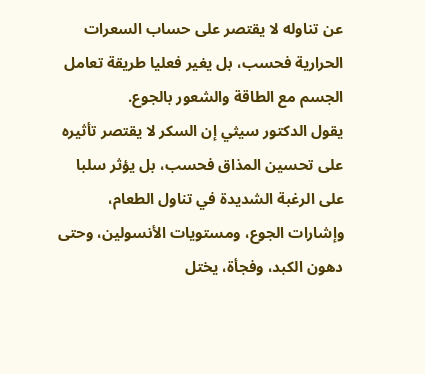عن تناوله لا يقتصر على حساب السعرات الحرارية فحسب، بل يغير فعليا طريقة تعامل الجسم مع الطاقة والشعور بالجوع.
يقول الدكتور سيثي إن السكر لا يقتصر تأثيره على تحسين المذاق فحسب، بل يؤثر سلبا على الرغبة الشديدة في تناول الطعام، وإشارات الجوع، ومستويات الأنسولين، وحتى دهون الكبد، وفجأة، يختل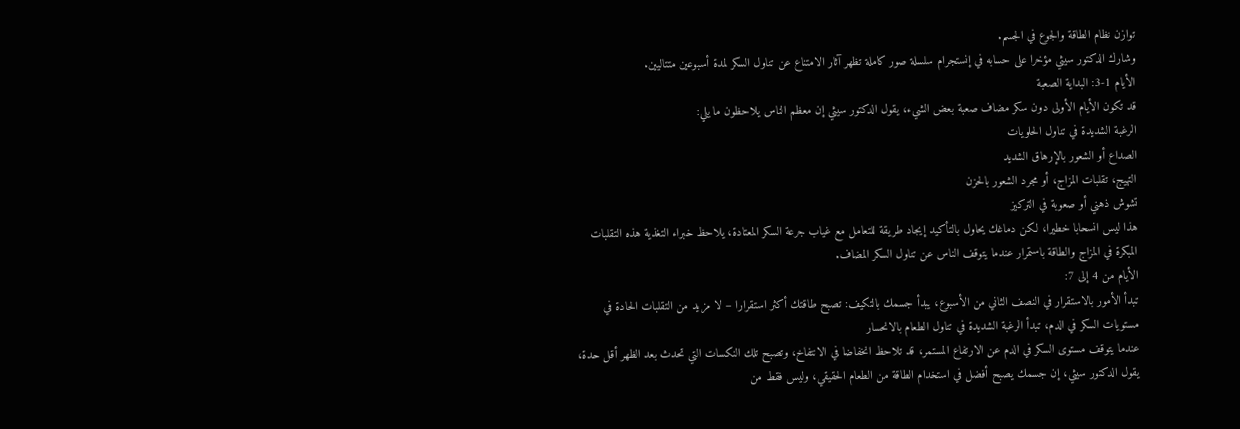توازن نظام الطاقة والجوع في الجسم.
وشارك الدكتور سيثي مؤخرا على حسابه في إنستجرام سلسلة صور كاملة تظهر آثار الامتناع عن تناول السكر لمدة أسبوعين متتاليين.
الأيام 1-3: البداية الصعبة
قد تكون الأيام الأولى دون سكر مضاف صعبة بعض الشيء، يقول الدكتور سيثي إن معظم الناس يلاحظون ما يلي:
الرغبة الشديدة في تناول الحلويات
الصداع أو الشعور بالإرهاق الشديد
التهيج، تقلبات المزاج، أو مجرد الشعور بالحزن
تشوش ذهني أو صعوبة في التركيز
هذا ليس انسحابا خطيرا، لكن دماغك يحاول بالتأكيد إيجاد طريقة للتعامل مع غياب جرعة السكر المعتادة، يلاحظ خبراء التغذية هذه التقلبات المبكرة في المزاج والطاقة باستمرار عندما يتوقف الناس عن تناول السكر المضاف.
الأيام من 4 إلى 7:
تبدأ الأمور بالاستقرار في النصف الثاني من الأسبوع، يبدأ جسمك بالتكيف: تصبح طاقتك أكثر استقرارا – لا مزيد من التقلبات الحادة في مستويات السكر في الدم، تبدأ الرغبة الشديدة في تناول الطعام بالانحسار
عندما يتوقف مستوى السكر في الدم عن الارتفاع المستمر، قد تلاحظ انخفاضا في الانتفاخ، وتصبح تلك النكسات التي تحدث بعد الظهر أقل حدة، يقول الدكتور سيثي، إن جسمك يصبح أفضل في استخدام الطاقة من الطعام الحقيقي، وليس فقط من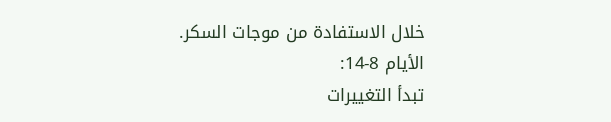خلال الاستفادة من موجات السكر.
الأيام 8-14:
تبدأ التغييرات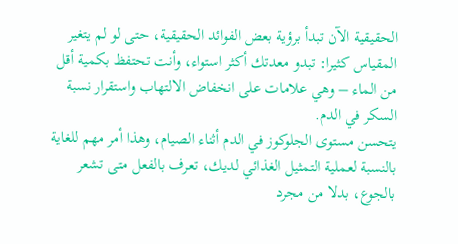الحقيقية الآن تبدأ برؤية بعض الفوائد الحقيقية، حتى لو لم يتغير المقياس كثيرا: تبدو معدتك أكثر استواء، وأنت تحتفظ بكمية أقل من الماء – وهي علامات على انخفاض الالتهاب واستقرار نسبة السكر في الدم.
يتحسن مستوى الجلوكوز في الدم أثناء الصيام، وهذا أمر مهم للغاية بالنسبة لعملية التمثيل الغذائي لديك، تعرف بالفعل متى تشعر بالجوع، بدلا من مجرد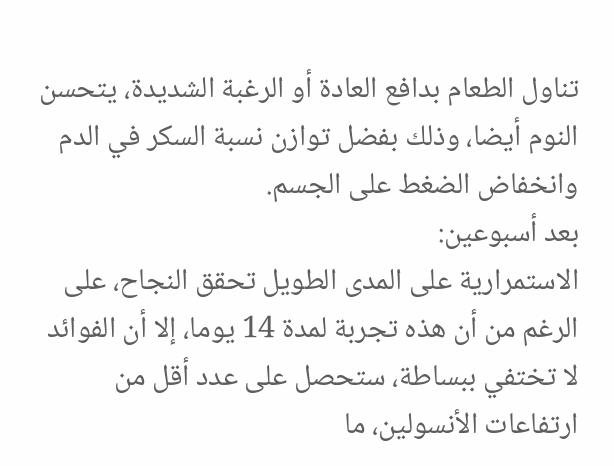تناول الطعام بدافع العادة أو الرغبة الشديدة، يتحسن النوم أيضا، وذلك بفضل توازن نسبة السكر في الدم وانخفاض الضغط على الجسم.
بعد أسبوعين:
الاستمرارية على المدى الطويل تحقق النجاح، على الرغم من أن هذه تجربة لمدة 14 يوما، إلا أن الفوائد لا تختفي ببساطة، ستحصل على عدد أقل من ارتفاعات الأنسولين، ما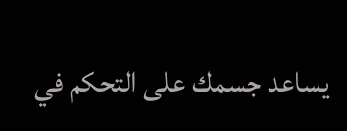يساعد جسمك على التحكم في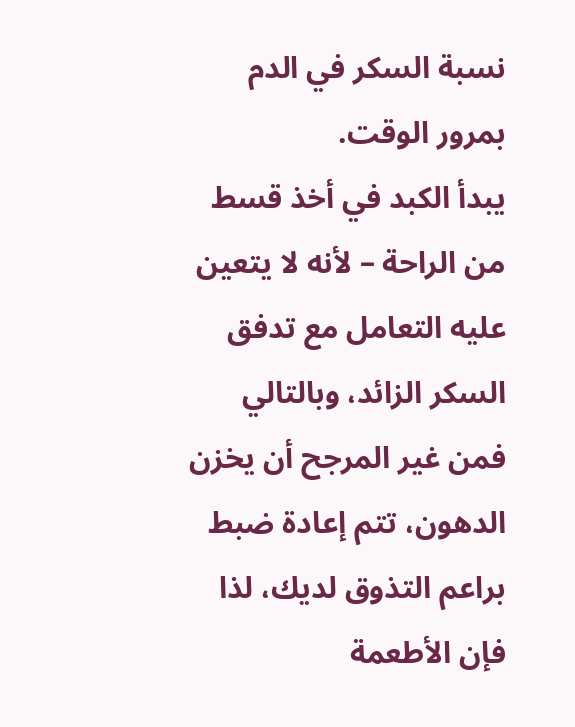نسبة السكر في الدم بمرور الوقت.
يبدأ الكبد في أخذ قسط من الراحة – لأنه لا يتعين عليه التعامل مع تدفق السكر الزائد، وبالتالي فمن غير المرجح أن يخزن الدهون، تتم إعادة ضبط براعم التذوق لديك، لذا فإن الأطعمة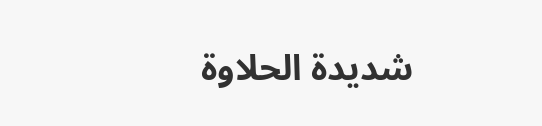شديدة الحلاوة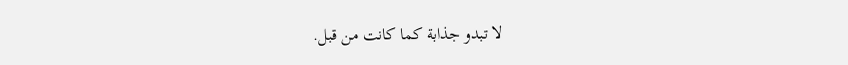لا تبدو جذابة كما كانت من قبل.